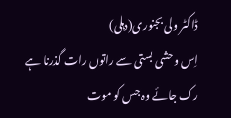ڈاکٹر ولی بجنوری(دہلی)
اِس وحشی بستی سے راتوں رات گذرنا ہے
رک جائے وہ جس کو موت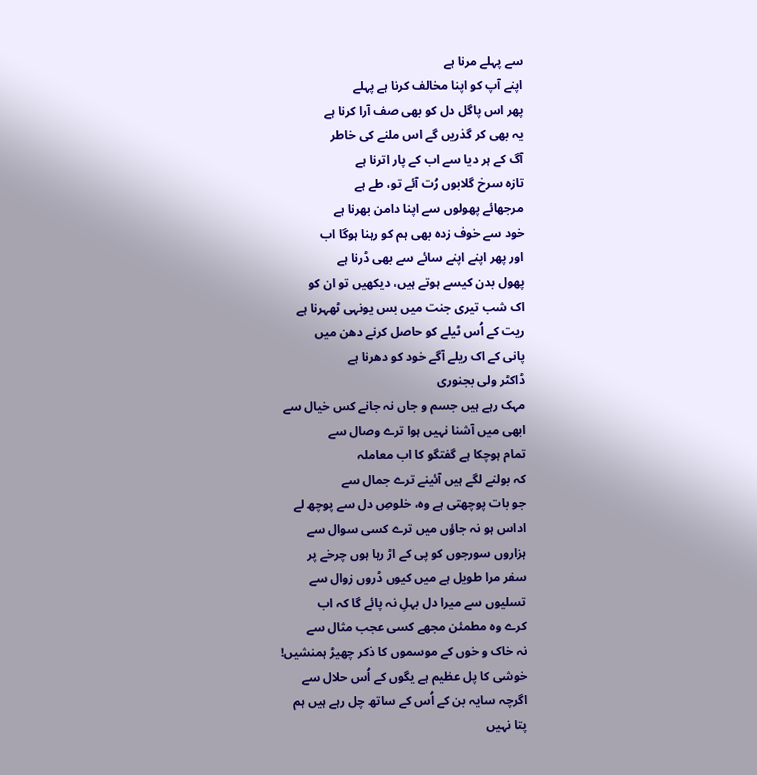سے پہلے مرنا ہے
اپنے آپ کو اپنا مخالف کرنا ہے پہلے
پھر اس پاگل دل کو بھی صف آرا کرنا ہے
یہ بھی کر گذریں گے اس ملنے کی خاطر
آگ کے ہر دیا سے اب کے پار اترنا ہے
تازہ سرخ گلابوں رُت آئے تو، طے ہے
مرجھائے پھولوں سے اپنا دامن بھرنا ہے
خود سے خوف زدہ بھی ہم کو رہنا ہوگا اب
اور پھر اپنے اپنے سائے سے بھی ڈرنا ہے
پھول بدن کیسے ہوتے ہیں، دیکھیں تو ان کو
اک شب تیری جنت میں بس یونہی ٹھہرنا ہے
ریت کے اُس ٹیلے کو حاصل کرنے دھن میں
پانی کے اک ریلے آگے خود کو دھرنا ہے
ڈاکٹر ولی بجنوری
مہک رہے ہیں جسم و جاں نہ جانے کس خیال سے
ابھی میں آشنا نہیں ہوا ترے وصال سے
تمام ہوچکا ہے گفتگو کا اب معاملہ
کہ بولنے لگے ہیں آئینے ترے جمال سے
جو بات پوچھتی ہے وہ، خلوصِ دل سے پوچھ لے
اداس ہو نہ جاؤں میں ترے کسی سوال سے
ہزاروں سورجوں کو پی کے اڑ رہا ہوں چرخے پر
سفر مرا طویل ہے میں کیوں ڈروں زوال سے
تسلیوں سے میرا دل بہلِ نہ پائے گا کہ اب
کرے وہ مطمئن مجھے کسی عجب مثال سے
نہ خاک و خوں کے موسموں کا ذکر چھیڑ ہمنشیں!
خوشی کا پل عظیم ہے یگوں کے اُس حلال سے
اگرچہ سایہ بن کے اُس کے ساتھ چل رہے ہیں ہم
پتا نہیں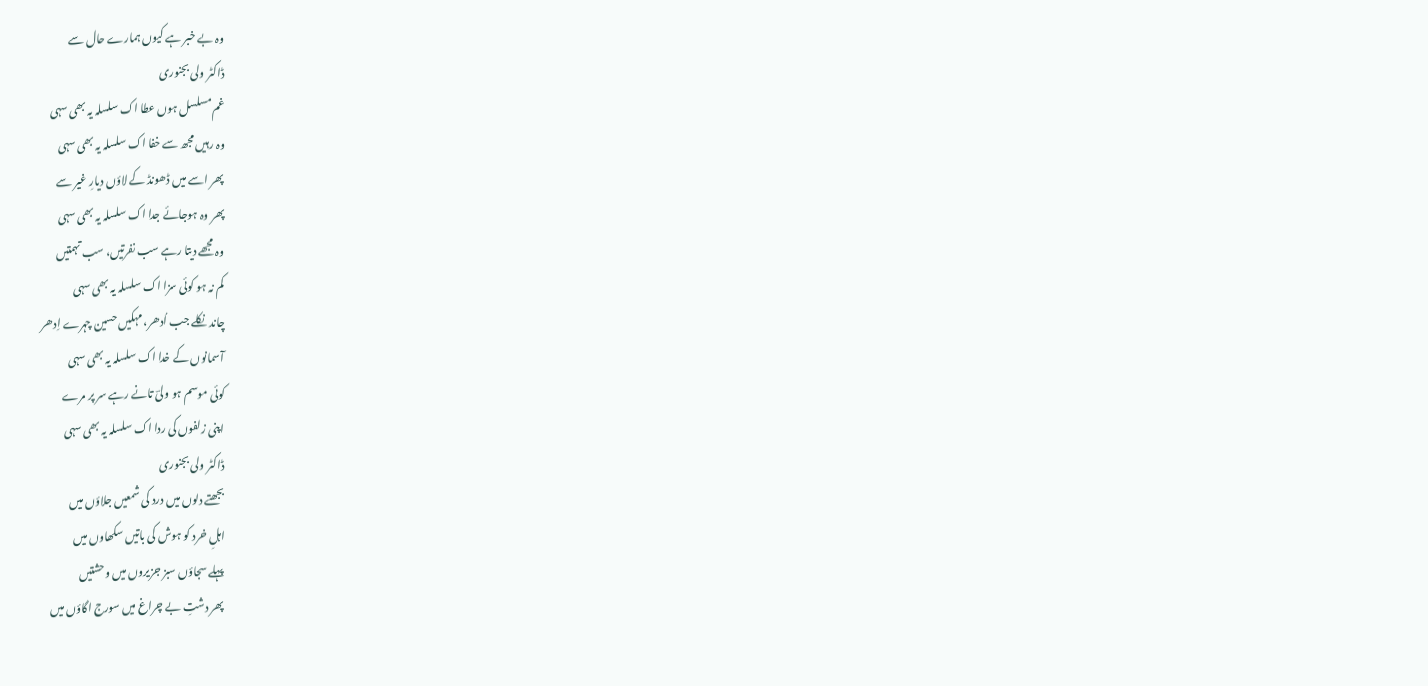وہ بے خبر ہے کیوں ہمارے حال سے
ڈاکٹر ولی بجنوری
غم مسلسل ہوں عطا اک سلسلہ یہ بھی سہی
وہ رہیں مجھ سے خفا اک سلسلہ یہ بھی سہی
پھر اسے میں ڈھونڈ کے لاؤں دیارِ غیر سے
پھر وہ ہوجائے جدا اک سلسلہ یہ بھی سہی
وہ مجھے دیتا رہے سب نفرتیں، سب تہمتیں
کم نہ ہو کوئی سزا اک سلسلہ یہ بھی سہی
چاند نکلے جب اُدھر، مہکیں حسین چہرے اِدھر
آسمانوں کے خدا اک سلسلہ یہ بھی سہی
کوئی موسم ہو ولیؔ تانے رہے سر پر مرے
اپنی زلفوں کی ردا اک سلسلہ یہ بھی سہی
ڈاکٹر ولی بجنوری
بجھتے دلوں میں درد کی شمعیں جلاؤں میں
اہلِ خرد کو ہوش کی باتیں سکھاوں میں
پہلے سجاؤں سبز جزیروں میں وحشتیں
پھر دشتِ بے چراغ میں سورج اگاؤں میں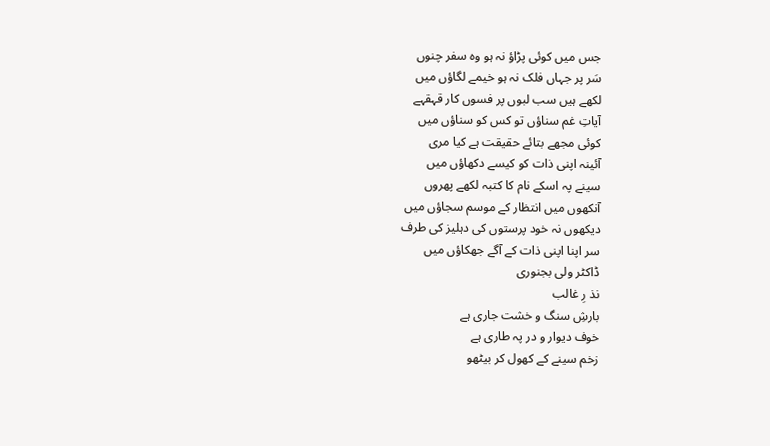جس میں کوئی پڑاؤ نہ ہو وہ سفر چنوں
سَر پر جہاں فلک نہ ہو خیمے لگاؤں میں
لکھے ہیں سب لبوں پر فسوں کار قہقہے
آیاتِ غم سناؤں تو کس کو سناؤں میں
کوئی مجھے بتائے حقیقت ہے کیا مری
آئینہ اپنی ذات کو کیسے دکھاؤں میں
سینے پہ اسکے نام کا کتبہ لکھے پھروں
آنکھوں میں انتظار کے موسم سجاؤں میں
دیکھوں نہ خود پرستوں کی دہلیز کی طرف
سر اپنا اپنی ذات کے آگے جھکاؤں میں
ڈاکٹر ولی بجنوری
نذ رِ غالب
بارشِ سنگ و خشت جاری ہے
خوف دیوار و در پہ طاری ہے
زخم سینے کے کھول کر بیٹھو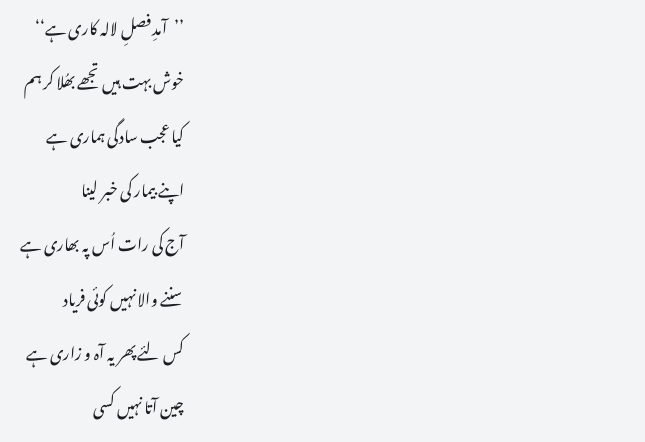’’آمدِ فصلِ لالہ کاری ہے‘‘
خوش بہت ہیں تجھے بھُلا کر ہم
کیا عجب سادگی ہماری ہے
اپنے بیمار کی خبر لینا
آج کی رات اُس پہ بھاری ہے
سننے والا نہیں کوئی فریاد
کس لئے پھر یہ آہ و زاری ہے
چین آتا نہیں کسی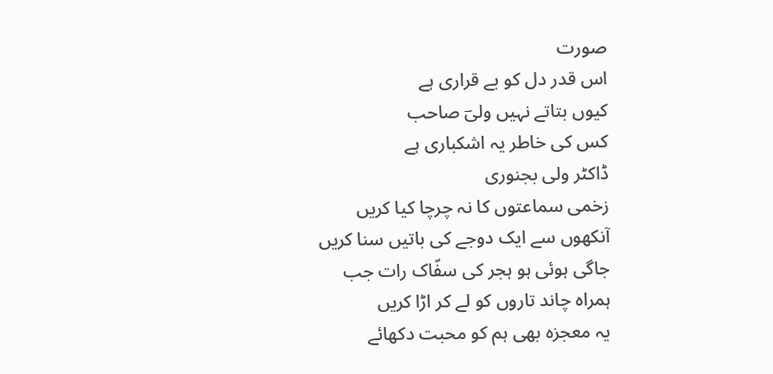صورت
اس قدر دل کو بے قراری ہے
کیوں بتاتے نہیں ولیؔ صاحب
کس کی خاطر یہ اشکباری ہے
ڈاکٹر ولی بجنوری
زخمی سماعتوں کا نہ چرچا کیا کریں
آنکھوں سے ایک دوجے کی باتیں سنا کریں
جاگی ہوئی ہو ہجر کی سفّاک رات جب
ہمراہ چاند تاروں کو لے کر اڑا کریں
یہ معجزہ بھی ہم کو محبت دکھائے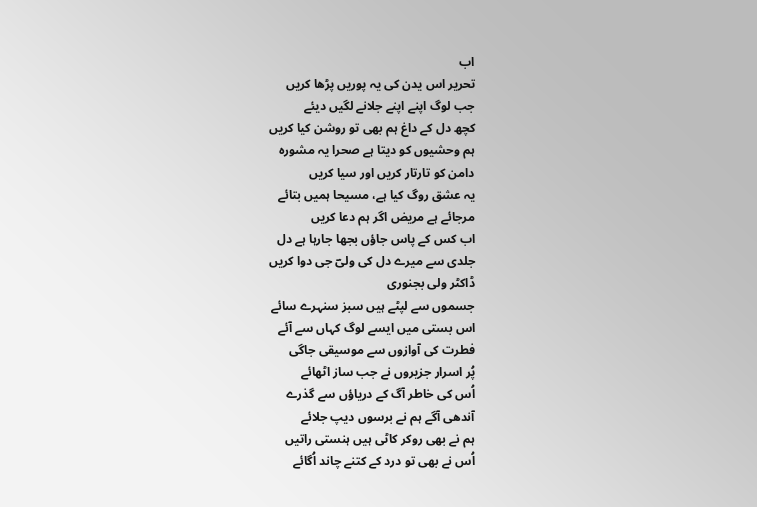اب
تحریر اس یدن کی یہ پوریں پڑھا کریں
جب لوگ اپنے اپنے جلانے لگیں دیئے
کچھ دل کے داغ ہم بھی تو روشن کیا کریں
ہم وحشیوں کو دیتا ہے صحرا یہ مشورہ
دامن کو تارتار کریں اور سیا کریں
یہ عشق روگ کیا ہے، مسیحا ہمیں بتائے
مرجائے ہے مریض اگر ہم دعا کریں
اب کس کے پاس جاؤں بجھا جارہا ہے دل
جلدی سے میرے دل کی ولیؔ جی دوا کریں
ڈاکٹر ولی بجنوری
جسموں سے لپٹے ہیں سبز سنہرے سائے
اس بستی میں ایسے لوگ کہاں سے آئے
فطرت کی آوازوں سے موسیقی جاگی
پُر اسرار جزیروں نے جب ساز اٹھائے
اُس کی خاطر آگ کے دریاؤں سے گذرے
آندھی آگے ہم نے برسوں دیپ جلائے
ہم نے بھی روکر کاٹی ہیں ہنستی راتیں
اُس نے بھی تو درد کے کتنے چاند اُگائے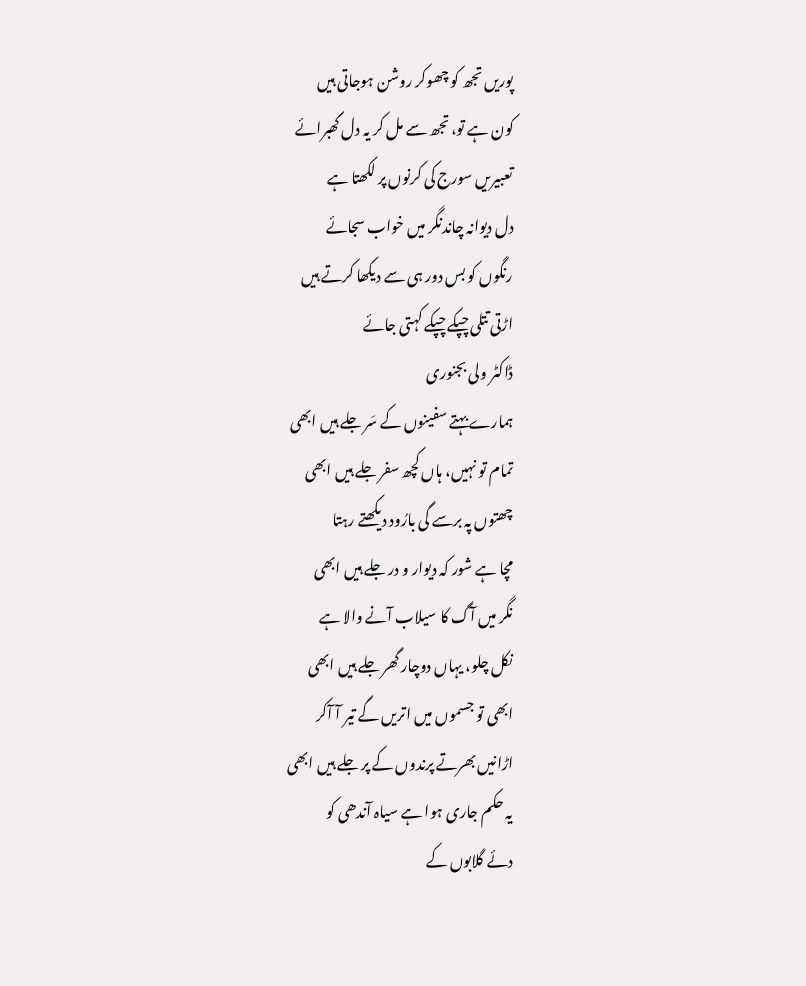پوریں تجھ کو چھوکر روشن ہوجاتی ہیں
کون ہے تو، تجھ سے مل کر یہ دل گھبرائے
تعبیریں سورج کی کرنوں پر لکھتا ہے
دل دیوانہ چاندنگر میں خواب سجائے
رنگوں کو بس دور ہی سے دیکھا کرتے ہیں
اڑتی تتلی چپکے چپکے کہتی جائے
ڈاکٹر ولی بجنوری
ہمارے بہتے سفینوں کے سَر جلے ہیں ابھی
تمام تو نہیں، ہاں کچھ سفر جلے ہیں ابھی
چھتوں پہ برسے گی بارُود دیکھتے رہتا
مچا ہے شور کہ دیوار و در جلے ہیں ابھی
نگر میں آگ کا سیلاب آنے والا ہے
نکل چلو، یہاں دوچار گھر جلے ہیں ابھی
ابھی تو جسموں میں اتریں گے تیر آ آکر
اڑانیں بھرتے پرندوں کے پر جلے ہیں ابھی
یہ حکم جاری ہوا ہے سیاہ آندھی کو
دئے گلابوں کے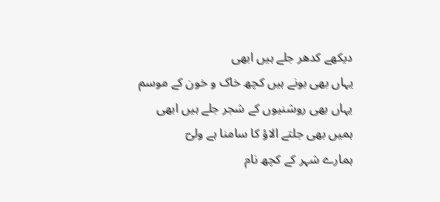دیکھے کدھر جلے ہیں ابھی
یہاں بھی بونے ہیں کچھ خاک و خون کے موسم
یہاں بھی روشنیوں کے شجر جلے ہیں ابھی
ہمیں بھی جلتے الاؤ کا سامنا ہے ولیؔ
ہمارے شہر کے کچھ نام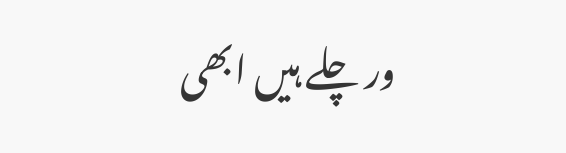ور چلے ہیں ابھی